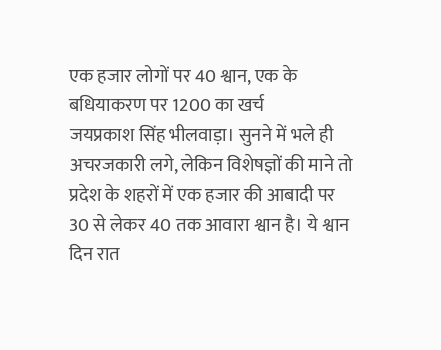एक हजार लोगों पर 40 श्वान, एक के बधियाकरण पर 1200 का खर्च
जयप्रकाश सिंह भीलवाड़ा। सुनने में भले ही अचरजकारी लगे, लेकिन विशेषज्ञों की माने तो प्रदेश के शहरों में एक हजार की आबादी पर 30 से लेकर 40 तक आवारा श्वान है। ये श्वान दिन रात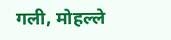गली, मोहल्ले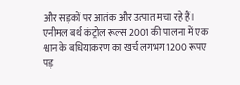और सड़कों पर आतंक और उत्पात मचा रहे हैं। एनीमल बर्थ कंट्रोल रूल्स 2001 की पालना में एक श्वान के बधियाकरण का खर्च लगभग 1200 रूपए पड़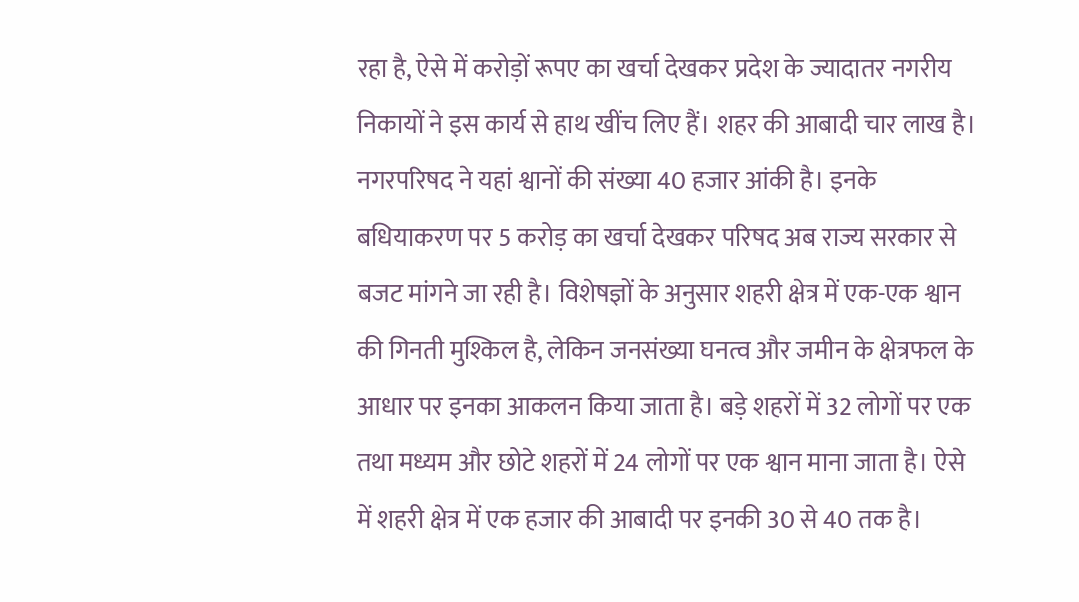रहा है, ऐसे में करोड़ों रूपए का खर्चा देखकर प्रदेश के ज्यादातर नगरीय निकायों ने इस कार्य से हाथ खींच लिए हैं। शहर की आबादी चार लाख है। नगरपरिषद ने यहां श्वानों की संख्या 40 हजार आंकी है। इनके बधियाकरण पर 5 करोड़ का खर्चा देखकर परिषद अब राज्य सरकार से बजट मांगने जा रही है। विशेषज्ञों के अनुसार शहरी क्षेत्र में एक-एक श्वान की गिनती मुश्किल है, लेकिन जनसंख्या घनत्व और जमीन के क्षेत्रफल के आधार पर इनका आकलन किया जाता है। बड़े शहरों में 32 लोगों पर एक तथा मध्यम और छोटे शहरों में 24 लोगों पर एक श्वान माना जाता है। ऐसे में शहरी क्षेत्र में एक हजार की आबादी पर इनकी 30 से 40 तक है।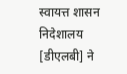स्वायत्त शासन निदेशालय [डीएलबी] ने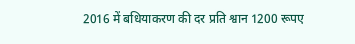2016 में बधियाकरण की दर प्रति श्वान 1200 रूपए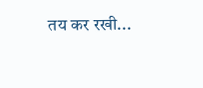तय कर रखी...